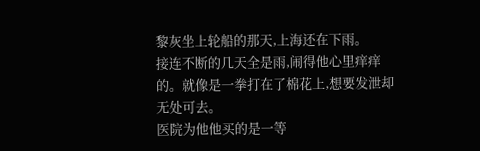黎灰坐上轮船的那天,上海还在下雨。
接连不断的几天全是雨,闹得他心里痒痒的。就像是一拳打在了棉花上,想要发泄却无处可去。
医院为他他买的是一等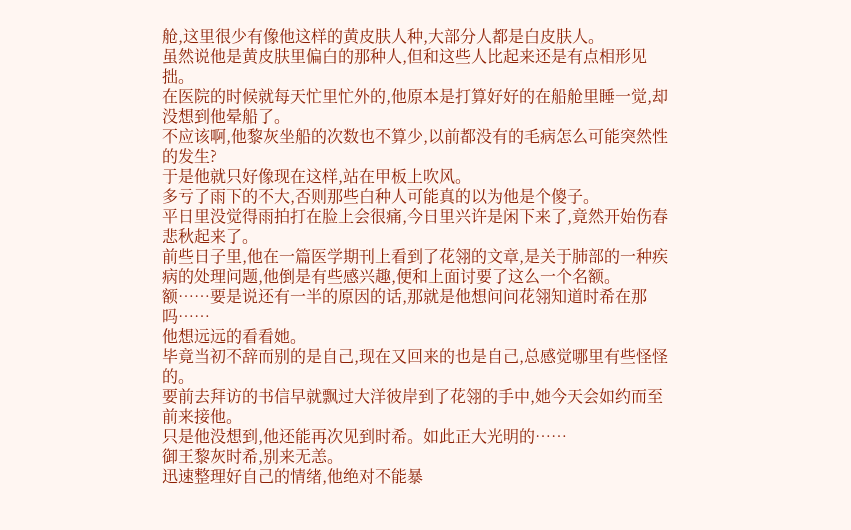舱,这里很少有像他这样的黄皮肤人种,大部分人都是白皮肤人。
虽然说他是黄皮肤里偏白的那种人,但和这些人比起来还是有点相形见拙。
在医院的时候就每天忙里忙外的,他原本是打算好好的在船舱里睡一觉,却没想到他晕船了。
不应该啊,他黎灰坐船的次数也不算少,以前都没有的毛病怎么可能突然性的发生?
于是他就只好像现在这样,站在甲板上吹风。
多亏了雨下的不大,否则那些白种人可能真的以为他是个傻子。
平日里没觉得雨拍打在脸上会很痛,今日里兴许是闲下来了,竟然开始伤春悲秋起来了。
前些日子里,他在一篇医学期刊上看到了花翎的文章,是关于肺部的一种疾病的处理问题,他倒是有些感兴趣,便和上面讨要了这么一个名额。
额……要是说还有一半的原因的话,那就是他想问问花翎知道时希在那吗……
他想远远的看看她。
毕竟当初不辞而别的是自己,现在又回来的也是自己,总感觉哪里有些怪怪的。
要前去拜访的书信早就飘过大洋彼岸到了花翎的手中,她今天会如约而至前来接他。
只是他没想到,他还能再次见到时希。如此正大光明的……
御王黎灰时希,别来无恙。
迅速整理好自己的情绪,他绝对不能暴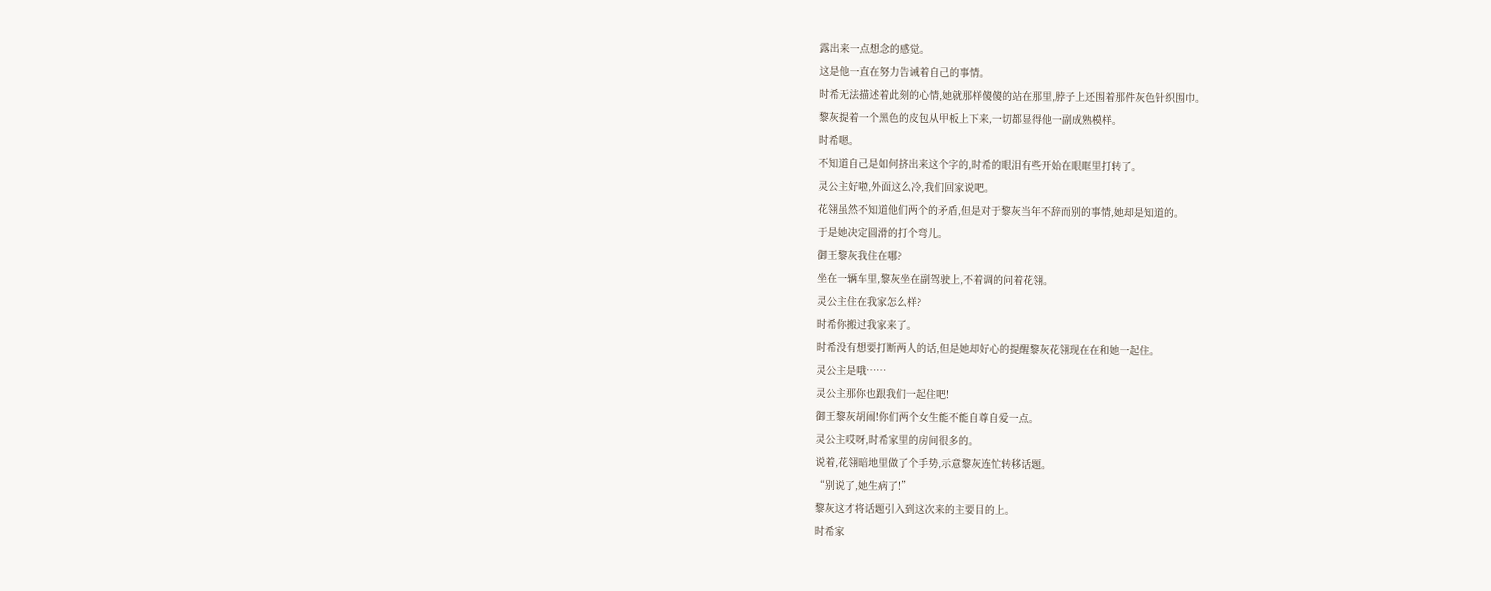露出来一点想念的感觉。
这是他一直在努力告诫着自己的事情。
时希无法描述着此刻的心情,她就那样傻傻的站在那里,脖子上还围着那件灰色针织围巾。
黎灰提着一个黑色的皮包从甲板上下来,一切都显得他一副成熟模样。
时希嗯。
不知道自己是如何挤出来这个字的,时希的眼泪有些开始在眼眶里打转了。
灵公主好啦,外面这么冷,我们回家说吧。
花翎虽然不知道他们两个的矛盾,但是对于黎灰当年不辞而别的事情,她却是知道的。
于是她决定圆滑的打个弯儿。
御王黎灰我住在哪?
坐在一辆车里,黎灰坐在副驾驶上,不着调的问着花翎。
灵公主住在我家怎么样?
时希你搬过我家来了。
时希没有想要打断两人的话,但是她却好心的提醒黎灰花翎现在在和她一起住。
灵公主是哦……
灵公主那你也跟我们一起住吧!
御王黎灰胡闹!你们两个女生能不能自尊自爱一点。
灵公主哎呀,时希家里的房间很多的。
说着,花翎暗地里做了个手势,示意黎灰连忙转移话题。
“别说了,她生病了!”
黎灰这才将话题引入到这次来的主要目的上。
时希家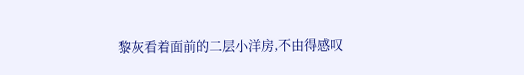黎灰看着面前的二层小洋房,不由得感叹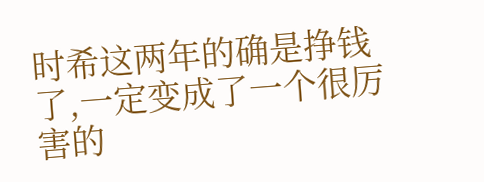时希这两年的确是挣钱了,一定变成了一个很厉害的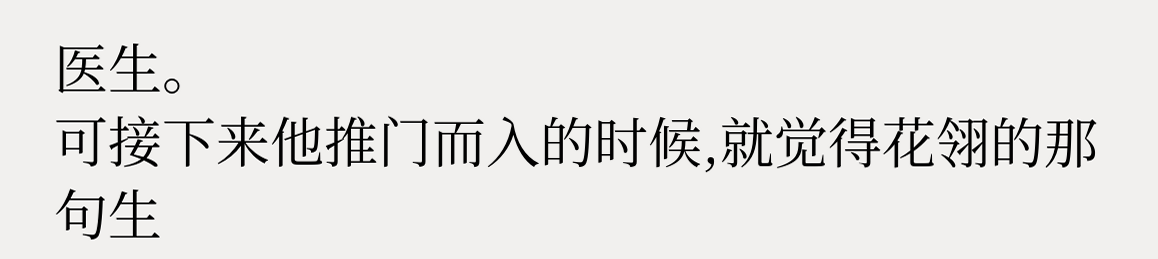医生。
可接下来他推门而入的时候,就觉得花翎的那句生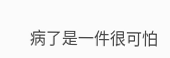病了是一件很可怕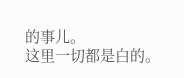的事儿。
这里一切都是白的。